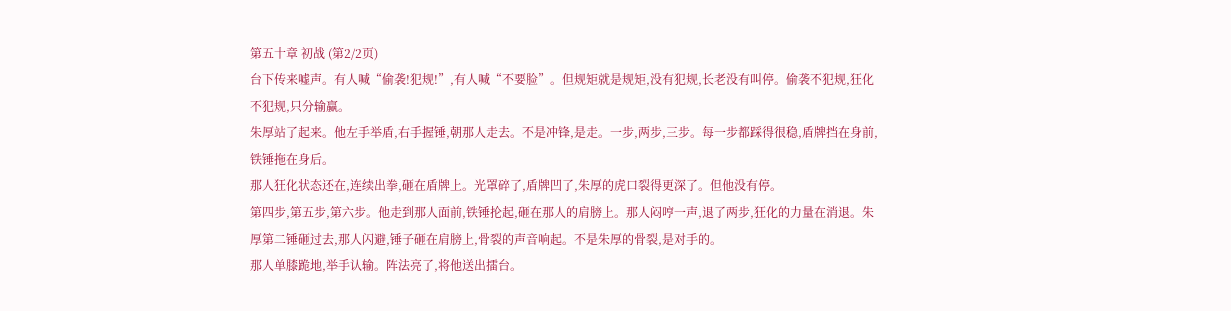第五十章 初战 (第2/2页)
台下传来嘘声。有人喊“偷袭!犯规!”,有人喊“不要脸”。但规矩就是规矩,没有犯规,长老没有叫停。偷袭不犯规,狂化不犯规,只分输赢。
朱厚站了起来。他左手举盾,右手握锤,朝那人走去。不是冲锋,是走。一步,两步,三步。每一步都踩得很稳,盾牌挡在身前,铁锤拖在身后。
那人狂化状态还在,连续出拳,砸在盾牌上。光罩碎了,盾牌凹了,朱厚的虎口裂得更深了。但他没有停。
第四步,第五步,第六步。他走到那人面前,铁锤抡起,砸在那人的肩膀上。那人闷哼一声,退了两步,狂化的力量在消退。朱厚第二锤砸过去,那人闪避,锤子砸在肩膀上,骨裂的声音响起。不是朱厚的骨裂,是对手的。
那人单膝跪地,举手认输。阵法亮了,将他送出擂台。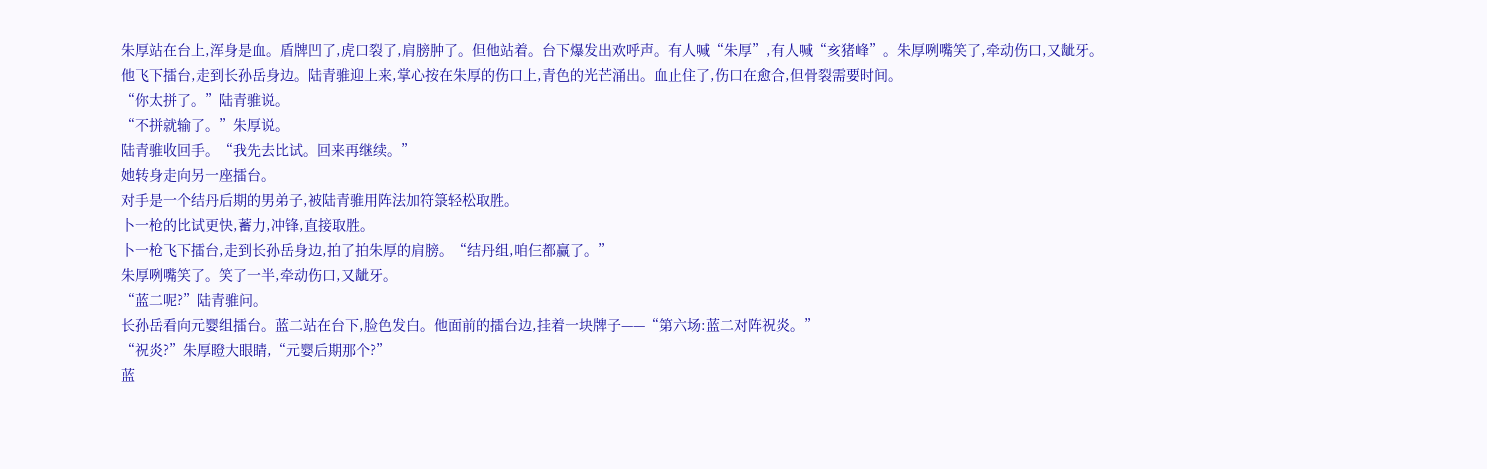朱厚站在台上,浑身是血。盾牌凹了,虎口裂了,肩膀肿了。但他站着。台下爆发出欢呼声。有人喊“朱厚”,有人喊“亥猪峰”。朱厚咧嘴笑了,牵动伤口,又龇牙。
他飞下擂台,走到长孙岳身边。陆青骓迎上来,掌心按在朱厚的伤口上,青色的光芒涌出。血止住了,伤口在愈合,但骨裂需要时间。
“你太拼了。”陆青骓说。
“不拼就输了。”朱厚说。
陆青骓收回手。“我先去比试。回来再继续。”
她转身走向另一座擂台。
对手是一个结丹后期的男弟子,被陆青骓用阵法加符箓轻松取胜。
卜一枪的比试更快,蓄力,冲锋,直接取胜。
卜一枪飞下擂台,走到长孙岳身边,拍了拍朱厚的肩膀。“结丹组,咱仨都赢了。”
朱厚咧嘴笑了。笑了一半,牵动伤口,又龇牙。
“蓝二呢?”陆青骓问。
长孙岳看向元婴组擂台。蓝二站在台下,脸色发白。他面前的擂台边,挂着一块牌子——“第六场:蓝二对阵祝炎。”
“祝炎?”朱厚瞪大眼睛,“元婴后期那个?”
蓝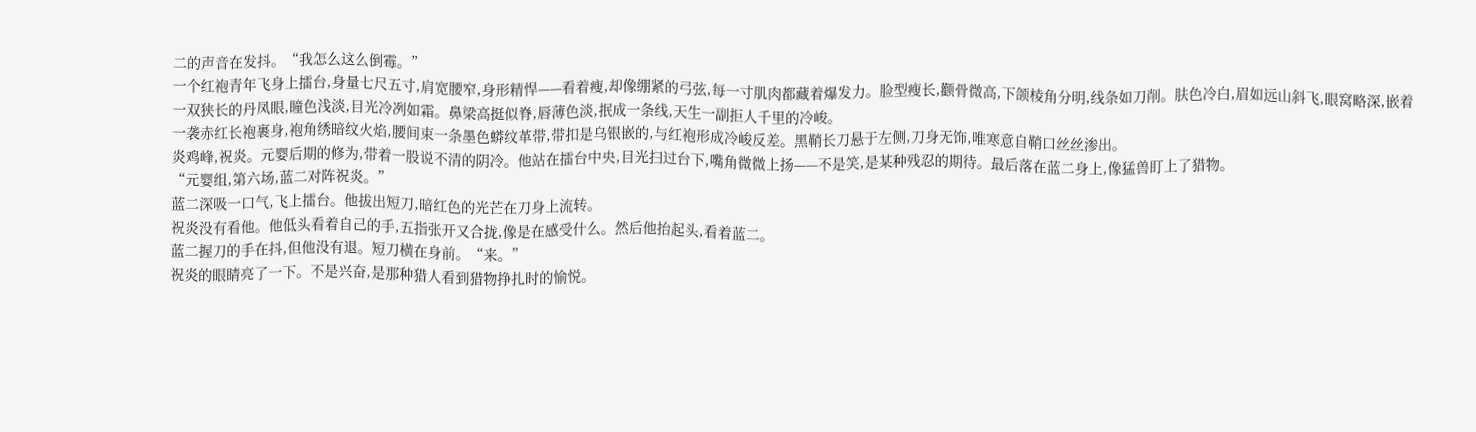二的声音在发抖。“我怎么这么倒霉。”
一个红袍青年飞身上擂台,身量七尺五寸,肩宽腰窄,身形精悍——看着瘦,却像绷紧的弓弦,每一寸肌肉都藏着爆发力。脸型瘦长,颧骨微高,下颌棱角分明,线条如刀削。肤色冷白,眉如远山斜飞,眼窝略深,嵌着一双狭长的丹凤眼,瞳色浅淡,目光冷冽如霜。鼻梁高挺似脊,唇薄色淡,抿成一条线,天生一副拒人千里的冷峻。
一袭赤红长袍裹身,袍角绣暗纹火焰,腰间束一条墨色蟒纹革带,带扣是乌银嵌的,与红袍形成冷峻反差。黑鞘长刀悬于左侧,刀身无饰,唯寒意自鞘口丝丝渗出。
炎鸡峰,祝炎。元婴后期的修为,带着一股说不清的阴冷。他站在擂台中央,目光扫过台下,嘴角微微上扬——不是笑,是某种残忍的期待。最后落在蓝二身上,像猛兽盯上了猎物。
“元婴组,第六场,蓝二对阵祝炎。”
蓝二深吸一口气,飞上擂台。他拔出短刀,暗红色的光芒在刀身上流转。
祝炎没有看他。他低头看着自己的手,五指张开又合拢,像是在感受什么。然后他抬起头,看着蓝二。
蓝二握刀的手在抖,但他没有退。短刀横在身前。“来。”
祝炎的眼睛亮了一下。不是兴奋,是那种猎人看到猎物挣扎时的愉悦。